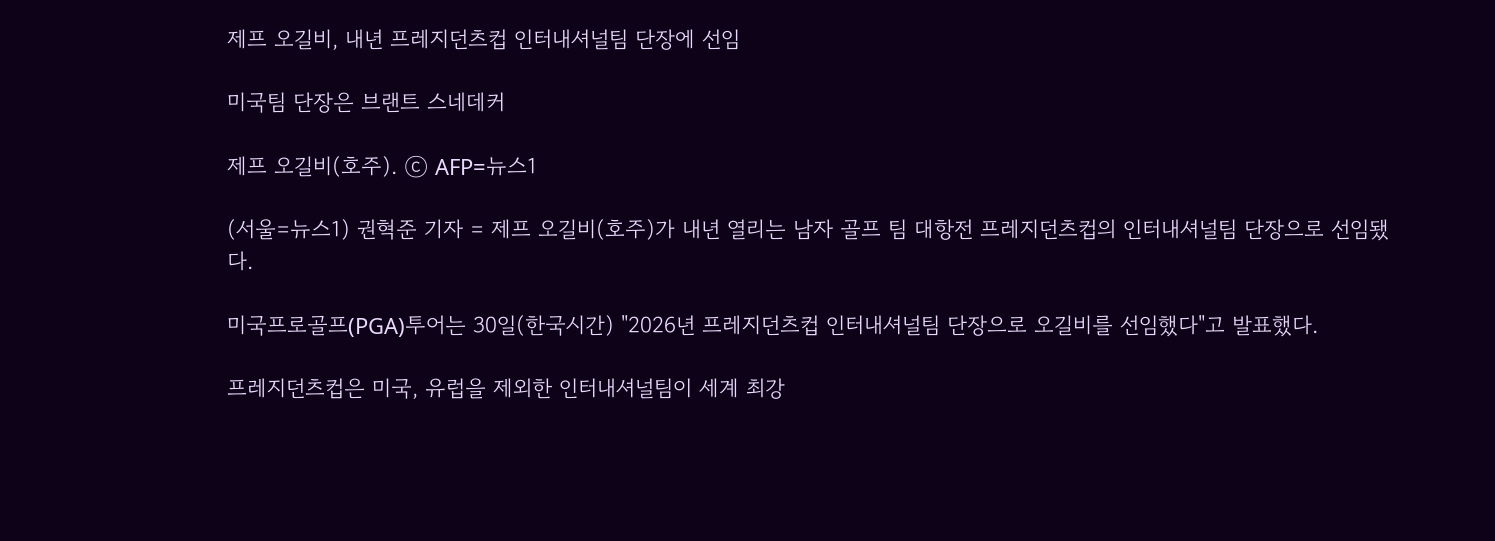제프 오길비, 내년 프레지던츠컵 인터내셔널팀 단장에 선임

미국팀 단장은 브랜트 스네데커

제프 오길비(호주). ⓒ AFP=뉴스1

(서울=뉴스1) 권혁준 기자 = 제프 오길비(호주)가 내년 열리는 남자 골프 팀 대항전 프레지던츠컵의 인터내셔널팀 단장으로 선임됐다.

미국프로골프(PGA)투어는 30일(한국시간) "2026년 프레지던츠컵 인터내셔널팀 단장으로 오길비를 선임했다"고 발표했다.

프레지던츠컵은 미국, 유럽을 제외한 인터내셔널팀이 세계 최강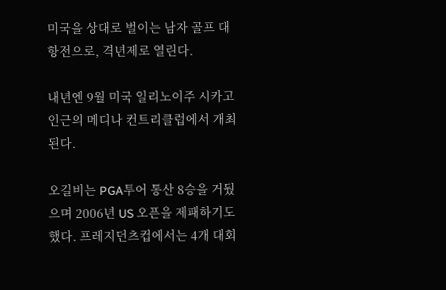미국을 상대로 벌이는 남자 골프 대항전으로, 격년제로 열린다.

내년엔 9월 미국 일리노이주 시카고 인근의 메디나 컨트리클럽에서 개최된다.

오길비는 PGA투어 통산 8승을 거뒀으며 2006년 US 오픈을 제패하기도 했다. 프레지던츠컵에서는 4개 대회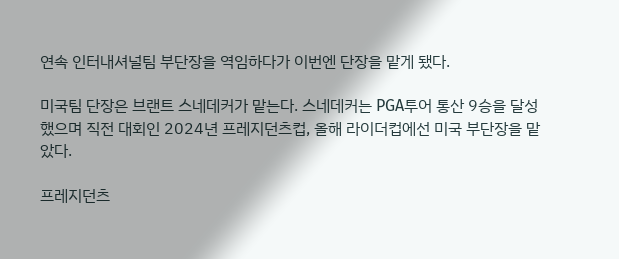연속 인터내셔널팀 부단장을 역임하다가 이번엔 단장을 맡게 됐다.

미국팀 단장은 브랜트 스네데커가 맡는다. 스네데커는 PGA투어 통산 9승을 달성했으며 직전 대회인 2024년 프레지던츠컵, 올해 라이더컵에선 미국 부단장을 맡았다.

프레지던츠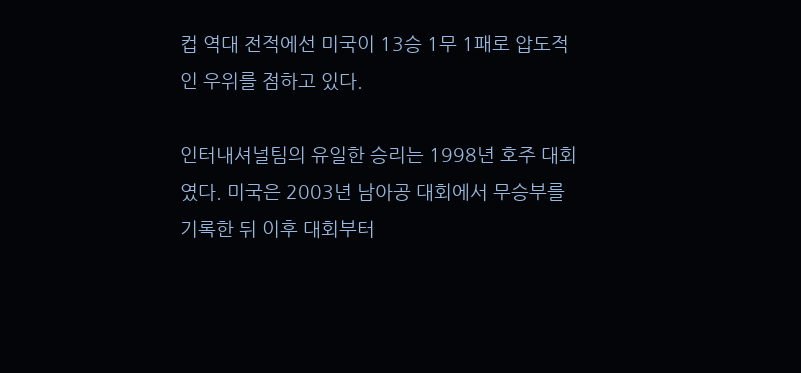컵 역대 전적에선 미국이 13승 1무 1패로 압도적인 우위를 점하고 있다.

인터내셔널팀의 유일한 승리는 1998년 호주 대회였다. 미국은 2003년 남아공 대회에서 무승부를 기록한 뒤 이후 대회부터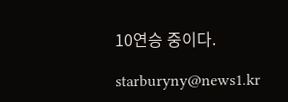10연승 중이다.

starburyny@news1.kr